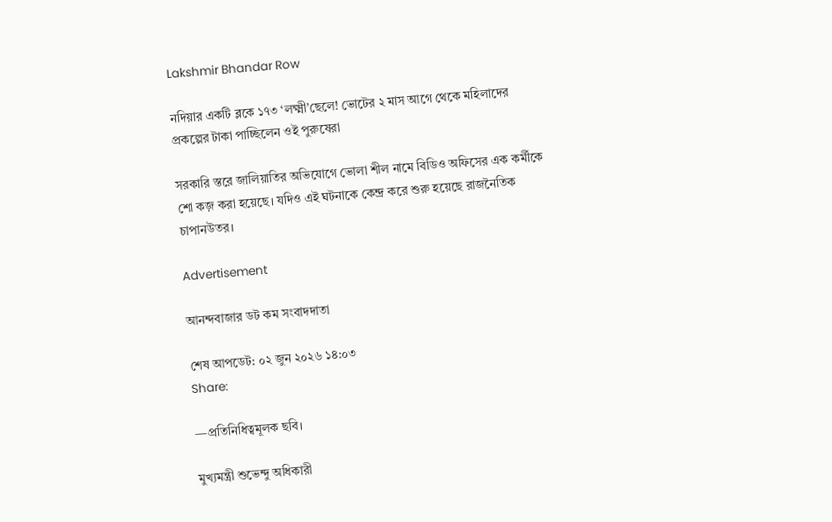Lakshmir Bhandar Row

নদিয়ার একটি ব্লকে ১৭৩ ‘লক্ষ্মী’ছেলে! ভোটের ২ মাস আগে থেকে মহিলাদের প্রকল্পের টাকা পাচ্ছিলেন ওই পুরুষেরা

সরকারি স্তরে জালিয়াতির অভিযোগে ভোলা শীল নামে বিডিও অফিসের এক কর্মীকে শো কজ় করা হয়েছে। যদিও এই ঘটনাকে কেন্দ্র করে শুরু হয়েছে রাজনৈতিক চাপানউতর।

Advertisement

আনন্দবাজার ডট কম সংবাদদাতা

শেষ আপডেট: ০২ জুন ২০২৬ ১৪:০৩
Share:

—প্রতিনিধিত্বমূলক ছবি।

মুখ্যমন্ত্রী শুভেন্দু অধিকারী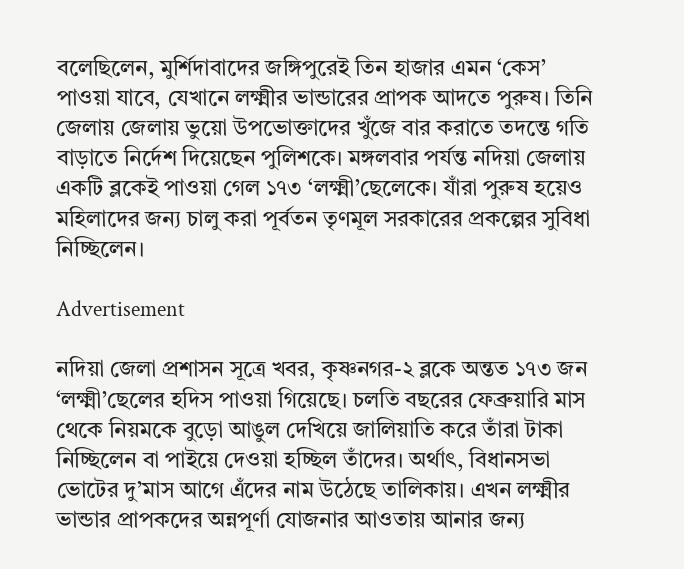বলেছিলেন, মুর্শিদাবাদের জঙ্গিপুরেই তিন হাজার এমন ‘কেস’ পাওয়া যাবে, যেখানে লক্ষ্মীর ভান্ডারের প্রাপক আদতে পুরুষ। তিনি জেলায় জেলায় ভুয়ো উপভোক্তাদের খুঁজে বার করাতে তদন্তে গতি বাড়াতে নির্দেশ দিয়েছেন পুলিশকে। মঙ্গলবার পর্যন্ত নদিয়া জেলায় একটি ব্লকেই পাওয়া গেল ১৭৩ ‘লক্ষ্মী’ছেলেকে। যাঁরা পুরুষ হয়েও মহিলাদের জন্য চালু করা পূর্বতন তৃণমূল সরকারের প্রকল্পের সুবিধা নিচ্ছিলেন।

Advertisement

নদিয়া জেলা প্রশাসন সূত্রে খবর, কৃষ্ণনগর-২ ব্লকে অন্তত ১৭৩ জন ‘লক্ষ্মী’ছেলের হদিস পাওয়া গিয়েছে। চলতি বছরের ফেব্রুয়ারি মাস থেকে নিয়মকে বুড়ো আঙুল দেখিয়ে জালিয়াতি করে তাঁরা টাকা নিচ্ছিলেন বা পাইয়ে দেওয়া হচ্ছিল তাঁদের। অর্থাৎ, বিধানসভা ভোটের দু’মাস আগে এঁদের নাম উঠেছে তালিকায়। এখন লক্ষ্মীর ভান্ডার প্রাপকদের অন্নপূর্ণা যোজনার আওতায় আনার জন্য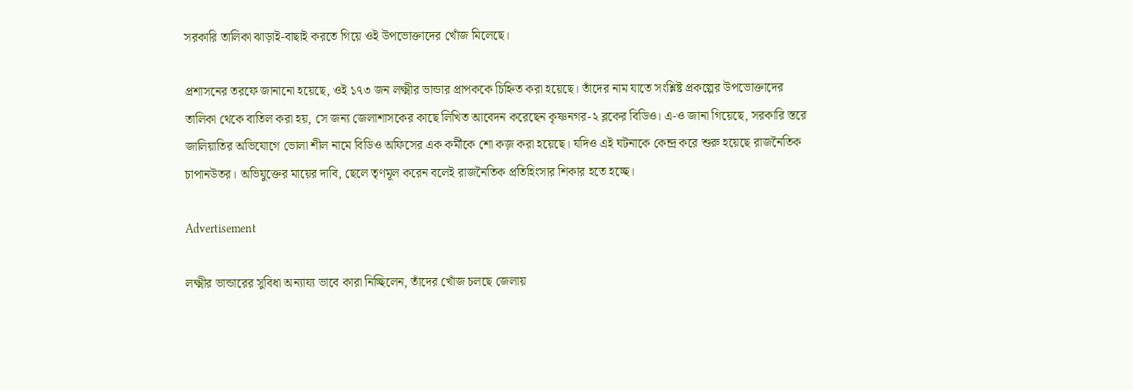সরকারি তালিকা ঝাড়াই-বাছাই করতে গিয়ে ওই উপভোক্তাদের খোঁজ মিলেছে।

প্রশাসনের তরফে জানানো হয়েছে, ওই ১৭৩ জন লক্ষ্মীর ভান্ডার প্রাপককে চিহ্নিত করা হয়েছে। তাঁদের নাম যাতে সংশ্লিষ্ট প্রকল্পের উপভোক্তাদের তালিকা থেকে বাতিল করা হয়, সে জন্য জেলাশাসকের কাছে লিখিত আবেদন করেছেন কৃষ্ণনগর-২ ব্লকের বিডিও। এ-ও জানা গিয়েছে, সরকারি স্তরে জালিয়াতির অভিযোগে ভোলা শীল নামে বিডিও অফিসের এক কর্মীকে শো কজ় করা হয়েছে। যদিও এই ঘটনাকে কেন্দ্র করে শুরু হয়েছে রাজনৈতিক চাপানউতর। অভিযুক্তের মায়ের দাবি, ছেলে তৃণমূল করেন বলেই রাজনৈতিক প্রতিহিংসার শিকার হতে হচ্ছে।

Advertisement

লক্ষ্মীর ভান্ডারের সুবিধা অন্যায্য ভাবে কারা নিচ্ছিলেন, তাঁদের খোঁজ চলছে জেলায়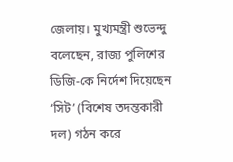জেলায়। মুখ্যমন্ত্রী শুভেন্দু বলেছেন, রাজ্য পুলিশের ডিজি-কে নির্দেশ দিয়েছেন ‘সিট’ (বিশেষ তদন্তকারী দল) গঠন করে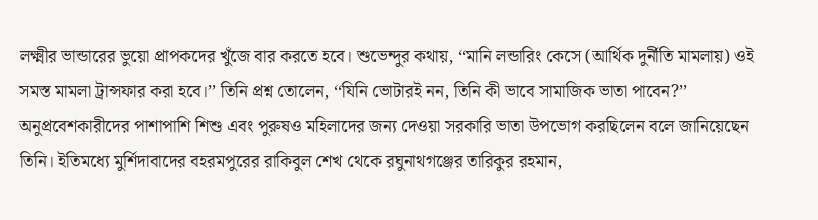লক্ষ্মীর ভান্ডারের ভুয়ো প্রাপকদের খুঁজে বার করতে হবে। শুভেন্দুর কথায়, ‘‘মানি লন্ডারিং কেসে (আর্থিক দুর্নীতি মামলায়) ওই সমস্ত মামলা ট্রান্সফার করা হবে।’’ তিনি প্রশ্ন তোলেন, ‘‘যিনি ভোটারই নন, তিনি কী ভাবে সামাজিক ভাতা পাবেন?’’ অনুপ্রবেশকারীদের পাশাপাশি শিশু এবং পুরুষও মহিলাদের জন্য দেওয়া সরকারি ভাতা উপভোগ করছিলেন বলে জানিয়েছেন তিনি। ইতিমধ্যে মুর্শিদাবাদের বহরমপুরের রাকিবুল শেখ থেকে রঘুনাথগঞ্জের তারিকুর রহমান,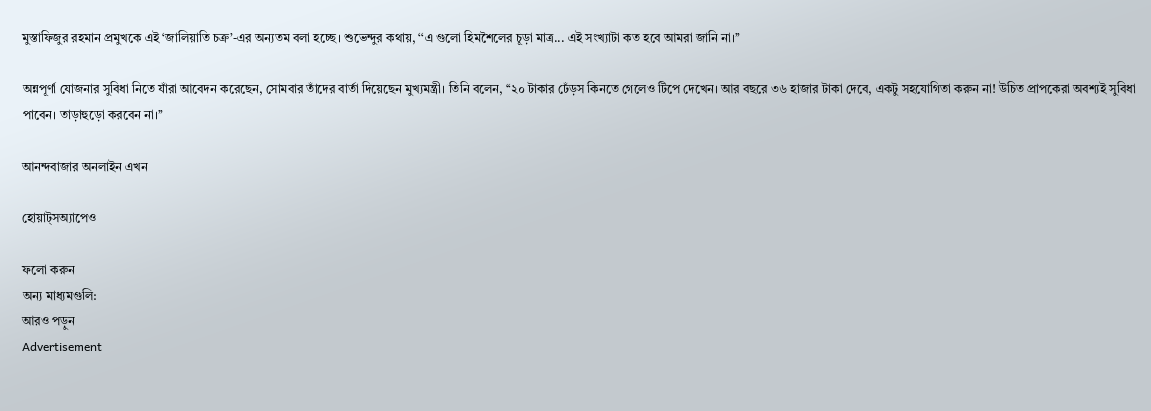মুস্তাফিজুর রহমান প্রমুখকে এই ‘জালিয়াতি চক্র’-এর অন্যতম বলা হচ্ছে। শুভেন্দুর কথায়, ‘‘এ গুলো হিমশৈলের চূড়া মাত্র... এই সংখ্যাটা কত হবে আমরা জানি না।’’

অন্নপূর্ণা যোজনার সুবিধা নিতে যাঁরা আবেদন করেছেন, সোমবার তাঁদের বার্তা দিয়েছেন মুখ্যমন্ত্রী। তিনি বলেন, ‘‘২০ টাকার ঢেঁড়স কিনতে গেলেও টিপে দেখেন। আর বছরে ৩৬ হাজার টাকা দেবে, একটু সহযোগিতা করুন না! উচিত প্রাপকেরা অবশ্যই সুবিধা পাবেন। তাড়াহুড়ো করবেন না।’’

আনন্দবাজার অনলাইন এখন

হোয়াট্‌সঅ্যাপেও

ফলো করুন
অন্য মাধ্যমগুলি:
আরও পড়ুন
Advertisement